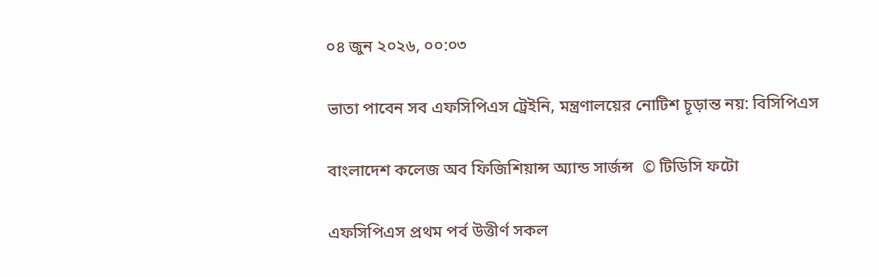০৪ জুন ২০২৬, ০০:০৩

ভাতা পাবেন সব এফসিপিএস ট্রেইনি, মন্ত্রণালয়ের নোটিশ চূড়ান্ত নয়: বিসিপিএস

বাংলাদেশ কলেজ অব ফিজিশিয়ান্স অ্যান্ড সার্জন্স  © টিডিসি ফটো

এফসিপিএস প্রথম পর্ব উত্তীর্ণ সকল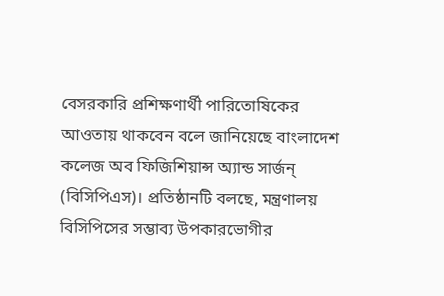বেসরকারি প্রশিক্ষণার্থী পারিতোষিকের আওতায় থাকবেন বলে জানিয়েছে বাংলাদেশ কলেজ অব ফিজিশিয়ান্স অ্যান্ড সার্জন্‌ (বিসিপিএস)। প্রতিষ্ঠানটি বলছে, মন্ত্রণালয় বিসিপিসের সম্ভাব্য উপকারভোগীর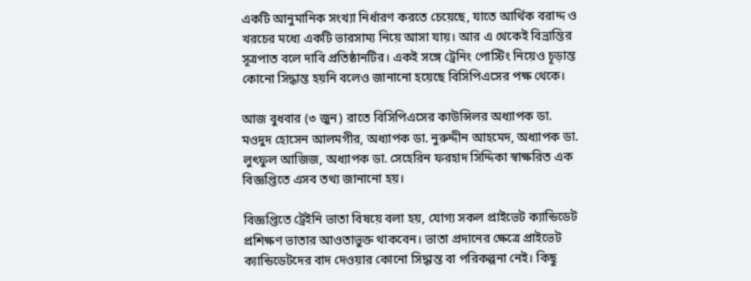একটি আনুমানিক সংখ্যা নির্ধারণ করতে চেয়েছে, যাতে আর্থিক বরাদ্দ ও খরচের মধ্যে একটি ভারসাম্য নিয়ে আসা যায়। আর এ থেকেই বিভ্রান্তির সূত্রপাত বলে দাবি প্রতিষ্ঠানটির। একই সঙ্গে ট্রেনিং পোস্টিং নিয়েও চূড়ান্ত কোনো সিদ্ধান্ত হয়নি বলেও জানানো হয়েছে বিসিপিএসের পক্ষ থেকে।

আজ বুধবার (৩ জুন) রাতে বিসিপিএসের কাউন্সিলর অধ্যাপক ডা. মওদুদ হোসেন আলমগীর, অধ্যাপক ডা. নুরুদ্দীন আহমেদ, অধ্যাপক ডা. লুৎফুল আজিজ, অধ্যাপক ডা. সেহেরিন ফরহাদ সিদ্দিকা স্বাক্ষরিত এক বিজ্ঞপ্তিতে এসব তথ্য জানানো হয়।

বিজ্ঞপ্তিতে ট্রেইনি ভাতা বিষয়ে বলা হয়, যোগ্য সকল প্রাইভেট ক্যান্ডিডেট প্রশিক্ষণ ভাতার আওতাভুক্ত থাকবেন। ভাতা প্রদানের ক্ষেত্রে প্রাইভেট ক্যান্ডিডেটদের বাদ দেওয়ার কোনো সিদ্ধান্ত বা পরিকল্পনা নেই। কিছু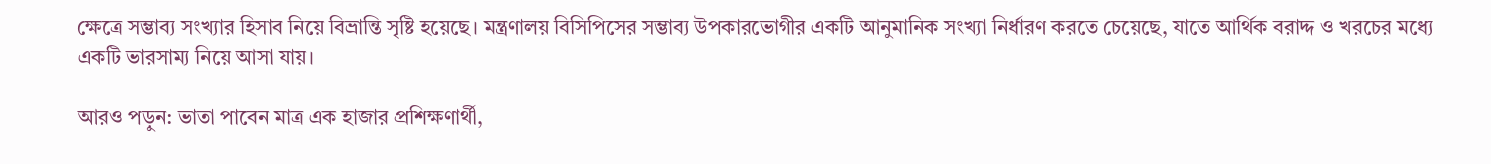ক্ষেত্রে সম্ভাব্য সংখ্যার হিসাব নিয়ে বিভ্রান্তি সৃষ্টি হয়েছে। মন্ত্রণালয় বিসিপিসের সম্ভাব্য উপকারভোগীর একটি আনুমানিক সংখ্যা নির্ধারণ করতে চেয়েছে, যাতে আর্থিক বরাদ্দ ও খরচের মধ্যে একটি ভারসাম্য নিয়ে আসা যায়।

আরও পড়ুন: ভাতা পাবেন মাত্র এক হাজার প্রশিক্ষণার্থী,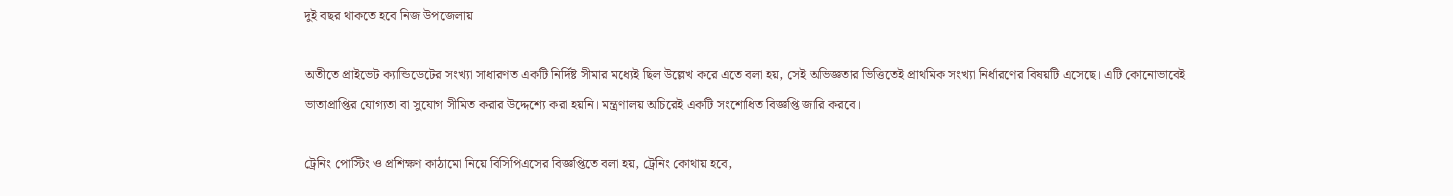দুই বছর থাকতে হবে নিজ উপজেলায়

অতীতে প্রাইভেট ক্যান্ডিডেটের সংখ্যা সাধারণত একটি নির্দিষ্ট সীমার মধ্যেই ছিল উল্লেখ করে এতে বলা হয়, সেই অভিজ্ঞতার ভিত্তিতেই প্রাথমিক সংখ্যা নির্ধারণের বিষয়টি এসেছে। এটি কোনোভাবেই ভাতাপ্রাপ্তির যোগ্যতা বা সুযোগ সীমিত করার উদ্দেশ্যে করা হয়নি। মন্ত্রণালয় অচিরেই একটি সংশোধিত বিজ্ঞপ্তি জারি করবে।

ট্রেনিং পোস্টিং ও প্রশিক্ষণ কাঠামো নিয়ে বিসিপিএসের বিজ্ঞপ্তিতে বলা হয়, ট্রেনিং কোথায় হবে,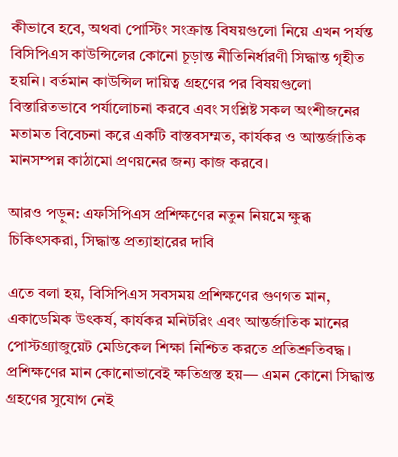কীভাবে হবে, অথবা পোস্টিং সংক্রান্ত বিষয়গুলো নিয়ে এখন পর্যন্ত বিসিপিএস কাউন্সিলের কোনো চূড়ান্ত নীতিনির্ধারণী সিদ্ধান্ত গৃহীত হয়নি। বর্তমান কাউন্সিল দায়িত্ব গ্রহণের পর বিষয়গুলো বিস্তারিতভাবে পর্যালোচনা করবে এবং সংশ্লিষ্ট সকল অংশীজনের মতামত বিবেচনা করে একটি বাস্তবসম্মত, কার্যকর ও আন্তর্জাতিক মানসম্পন্ন কাঠামো প্রণয়নের জন্য কাজ করবে।

আরও পড়ুন: এফসিপিএস প্রশিক্ষণের নতুন নিয়মে ক্ষুব্ধ চিকিৎসকরা, সিদ্ধান্ত প্রত্যাহারের দাবি

এতে বলা হয়, বিসিপিএস সবসময় প্রশিক্ষণের গুণগত মান, একাডেমিক উৎকর্ষ, কার্যকর মনিটরিং এবং আন্তর্জাতিক মানের পোস্টগ্র্যাজুয়েট মেডিকেল শিক্ষা নিশ্চিত করতে প্রতিশ্রুতিবদ্ধ। প্রশিক্ষণের মান কোনোভাবেই ক্ষতিগ্রস্ত হয়— এমন কোনো সিদ্ধান্ত গ্রহণের সুযোগ নেই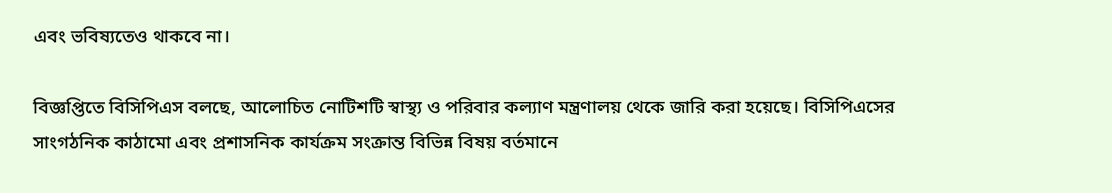এবং ভবিষ্যতেও থাকবে না।

বিজ্ঞপ্তিতে বিসিপিএস বলছে, আলোচিত নোটিশটি স্বাস্থ্য ও পরিবার কল্যাণ মন্ত্রণালয় থেকে জারি করা হয়েছে। বিসিপিএসের সাংগঠনিক কাঠামো এবং প্রশাসনিক কার্যক্রম সংক্রান্ত বিভিন্ন বিষয় বর্তমানে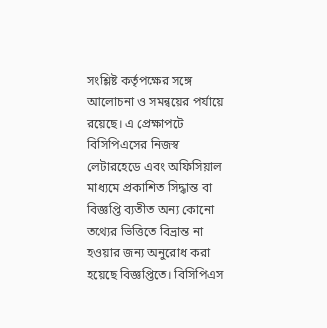সংশ্লিষ্ট কর্তৃপক্ষের সঙ্গে আলোচনা ও সমন্বয়ের পর্যায়ে রয়েছে। এ প্রেক্ষাপটে বিসিপিএসের নিজস্ব লেটারহেডে এবং অফিসিয়াল মাধ্যমে প্রকাশিত সিদ্ধান্ত বা বিজ্ঞপ্তি ব্যতীত অন্য কোনো তথ্যের ভিত্তিতে বিভ্রান্ত না হওয়ার জন্য অনুরোধ করা হয়েছে বিজ্ঞপ্তিতে। বিসিপিএস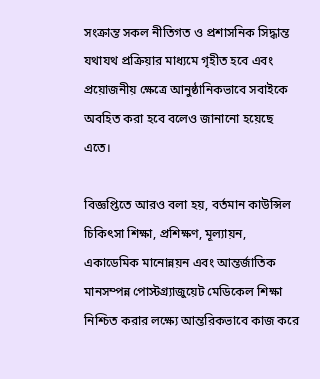সংক্রান্ত সকল নীতিগত ও প্রশাসনিক সিদ্ধান্ত যথাযথ প্রক্রিয়ার মাধ্যমে গৃহীত হবে এবং প্রয়োজনীয় ক্ষেত্রে আনুষ্ঠানিকভাবে সবাইকে অবহিত করা হবে বলেও জানানো হয়েছে এতে।

বিজ্ঞপ্তিতে আরও বলা হয়, বর্তমান কাউন্সিল চিকিৎসা শিক্ষা, প্রশিক্ষণ, মূল্যায়ন, একাডেমিক মানোন্নয়ন এবং আন্তর্জাতিক মানসম্পন্ন পোস্টগ্র্যাজুয়েট মেডিকেল শিক্ষা নিশ্চিত করার লক্ষ্যে আন্তরিকভাবে কাজ করে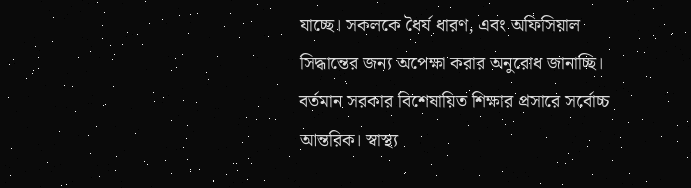যাচ্ছে। সকলকে ধৈর্য ধারণ, এবং অফিসিয়াল সিদ্ধান্তের জন্য অপেক্ষা করার অনুরোধ জানাচ্ছি। বর্তমান সরকার বিশেষায়িত শিক্ষার প্রসারে সর্বোচ্চ আন্তরিক। স্বাস্থ্য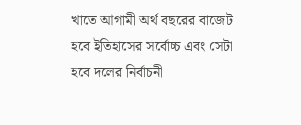খাতে আগামী অর্থ বছরের বাজেট হবে ইতিহাসের সর্বোচ্চ এবং সেটা হবে দলের নির্বাচনী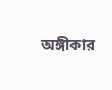অঙ্গীকার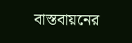বাস্তবায়নের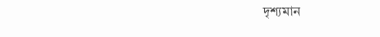দৃশ্যমান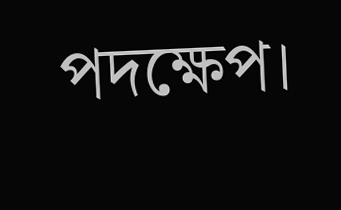পদক্ষেপ।